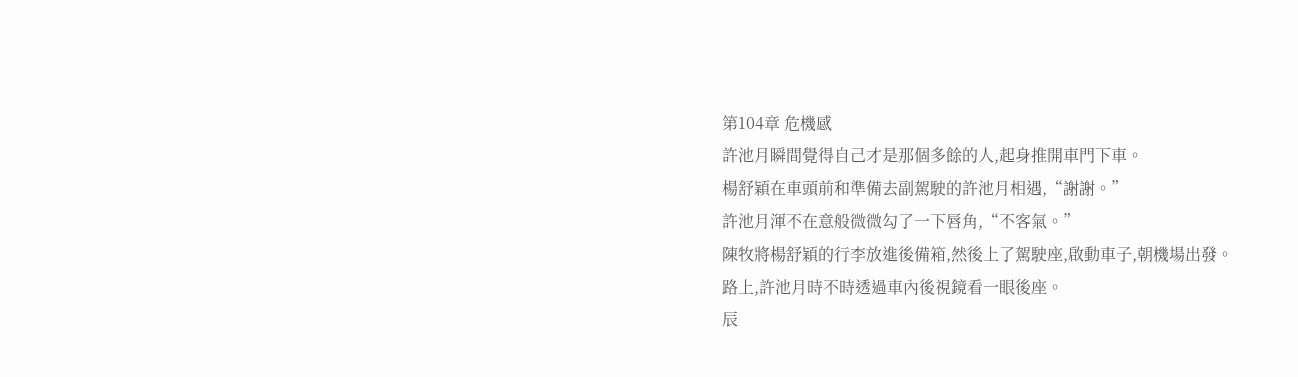第104章 危機感
許池月瞬間覺得自己才是那個多餘的人,起身推開車門下車。
楊舒穎在車頭前和準備去副駕駛的許池月相遇,“謝謝。”
許池月渾不在意般微微勾了一下唇角,“不客氣。”
陳牧將楊舒穎的行李放進後備箱,然後上了駕駛座,啟動車子,朝機場出發。
路上,許池月時不時透過車內後視鏡看一眼後座。
辰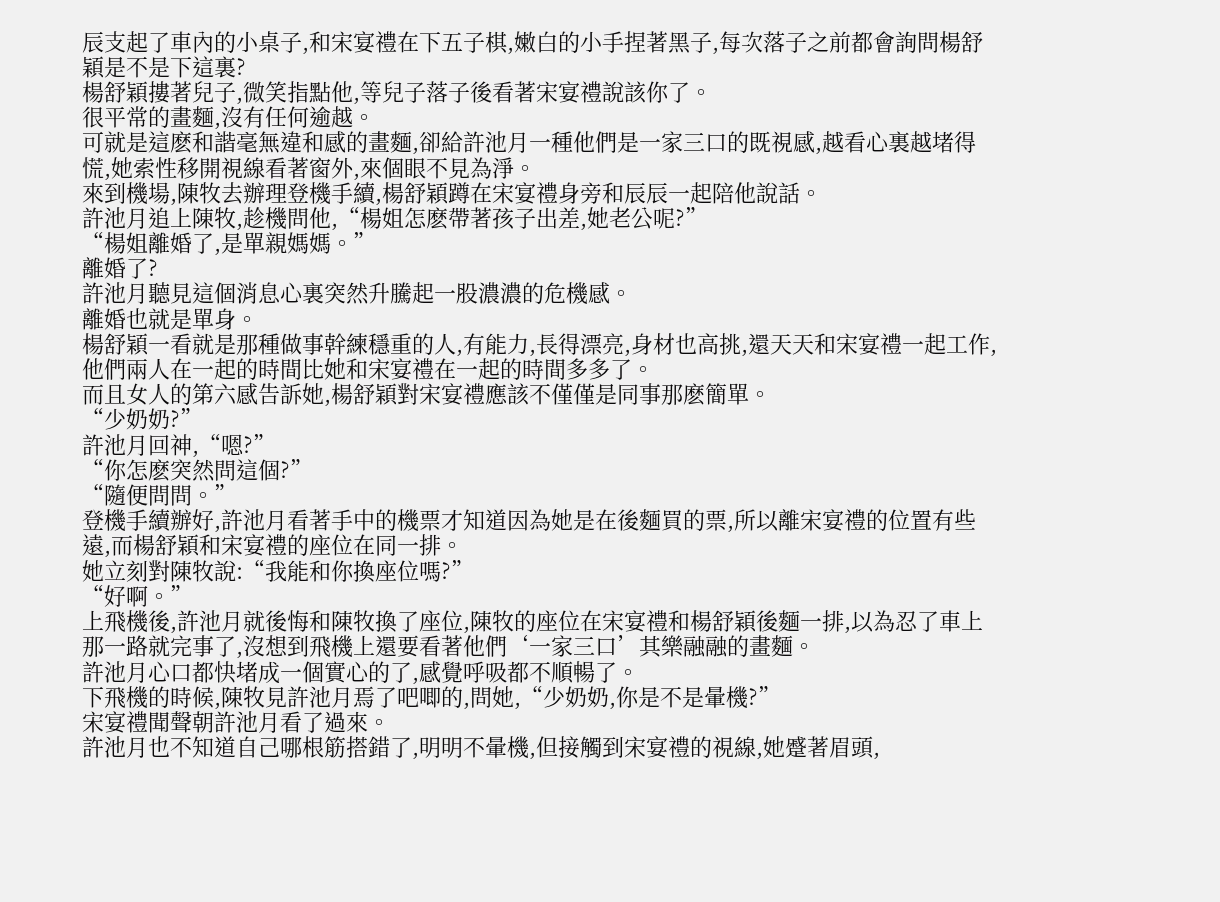辰支起了車內的小桌子,和宋宴禮在下五子棋,嫩白的小手捏著黑子,每次落子之前都會詢問楊舒穎是不是下這裏?
楊舒穎摟著兒子,微笑指點他,等兒子落子後看著宋宴禮說該你了。
很平常的畫麵,沒有任何逾越。
可就是這麽和諧毫無違和感的畫麵,卻給許池月一種他們是一家三口的既視感,越看心裏越堵得慌,她索性移開視線看著窗外,來個眼不見為淨。
來到機場,陳牧去辦理登機手續,楊舒穎蹲在宋宴禮身旁和辰辰一起陪他說話。
許池月追上陳牧,趁機問他,“楊姐怎麽帶著孩子出差,她老公呢?”
“楊姐離婚了,是單親媽媽。”
離婚了?
許池月聽見這個消息心裏突然升騰起一股濃濃的危機感。
離婚也就是單身。
楊舒穎一看就是那種做事幹練穩重的人,有能力,長得漂亮,身材也高挑,還天天和宋宴禮一起工作,他們兩人在一起的時間比她和宋宴禮在一起的時間多多了。
而且女人的第六感告訴她,楊舒穎對宋宴禮應該不僅僅是同事那麽簡單。
“少奶奶?”
許池月回神,“嗯?”
“你怎麽突然問這個?”
“隨便問問。”
登機手續辦好,許池月看著手中的機票才知道因為她是在後麵買的票,所以離宋宴禮的位置有些遠,而楊舒穎和宋宴禮的座位在同一排。
她立刻對陳牧說:“我能和你換座位嗎?”
“好啊。”
上飛機後,許池月就後悔和陳牧換了座位,陳牧的座位在宋宴禮和楊舒穎後麵一排,以為忍了車上那一路就完事了,沒想到飛機上還要看著他們‘一家三口’其樂融融的畫麵。
許池月心口都快堵成一個實心的了,感覺呼吸都不順暢了。
下飛機的時候,陳牧見許池月焉了吧唧的,問她,“少奶奶,你是不是暈機?”
宋宴禮聞聲朝許池月看了過來。
許池月也不知道自己哪根筋搭錯了,明明不暈機,但接觸到宋宴禮的視線,她蹙著眉頭,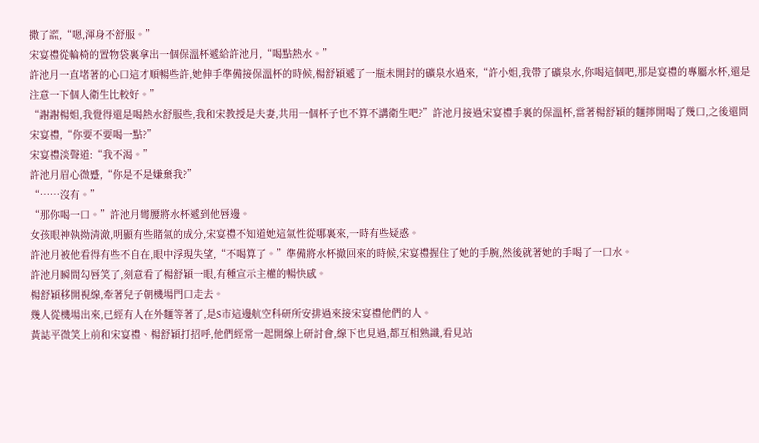撒了謊,“嗯,渾身不舒服。”
宋宴禮從輪椅的置物袋裏拿出一個保溫杯遞給許池月,“喝點熱水。”
許池月一直堵著的心口這才順暢些許,她伸手準備接保溫杯的時候,楊舒穎遞了一瓶未開封的礦泉水過來,“許小姐,我帶了礦泉水,你喝這個吧,那是宴禮的專屬水杯,還是注意一下個人衛生比較好。”
“謝謝楊姐,我覺得還是喝熱水舒服些,我和宋教授是夫妻,共用一個杯子也不算不講衛生吧?”許池月接過宋宴禮手裏的保溫杯,當著楊舒穎的麵擰開喝了幾口,之後還問宋宴禮,“你要不要喝一點?”
宋宴禮淡聲道:“我不渴。”
許池月眉心微蹙,“你是不是嫌棄我?”
“……沒有。”
“那你喝一口。”許池月彎腰將水杯遞到他唇邊。
女孩眼神執拗清澈,明顯有些賭氣的成分,宋宴禮不知道她這氣性從哪裏來,一時有些疑惑。
許池月被他看得有些不自在,眼中浮現失望,“不喝算了。”準備將水杯撤回來的時候,宋宴禮握住了她的手腕,然後就著她的手喝了一口水。
許池月瞬間勾唇笑了,刻意看了楊舒穎一眼,有種宣示主權的暢快感。
楊舒穎移開視線,牽著兒子朝機場門口走去。
幾人從機場出來,已經有人在外麵等著了,是S市這邊航空科研所安排過來接宋宴禮他們的人。
黃誌平微笑上前和宋宴禮、楊舒穎打招呼,他們經常一起開線上研討會,線下也見過,都互相熟識,看見站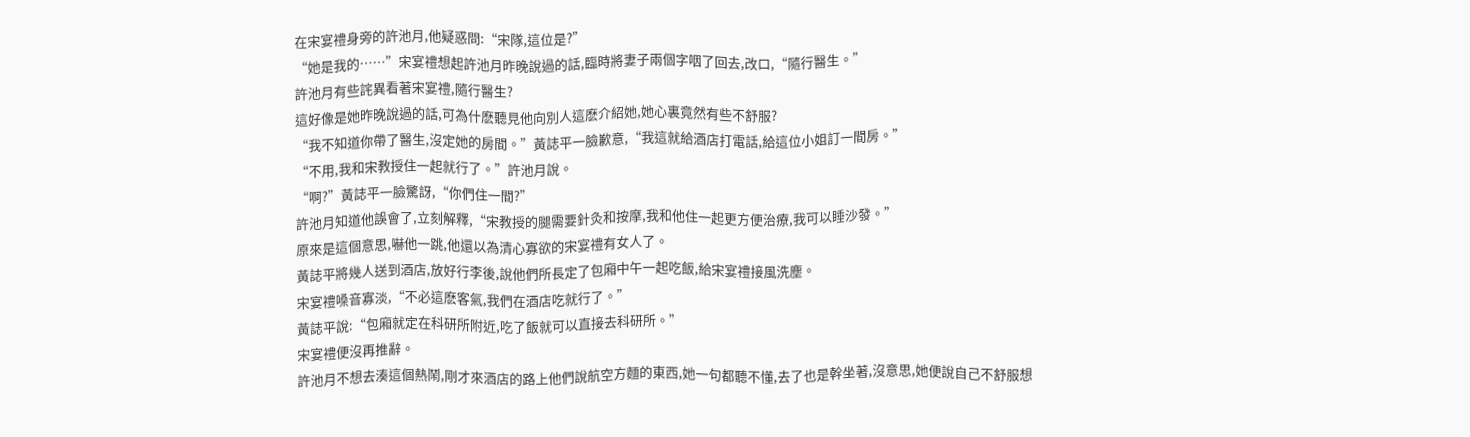在宋宴禮身旁的許池月,他疑惑問:“宋隊,這位是?”
“她是我的……”宋宴禮想起許池月昨晚說過的話,臨時將妻子兩個字咽了回去,改口,“隨行醫生。”
許池月有些詫異看著宋宴禮,隨行醫生?
這好像是她昨晚說過的話,可為什麽聽見他向別人這麽介紹她,她心裏竟然有些不舒服?
“我不知道你帶了醫生,沒定她的房間。”黃誌平一臉歉意,“我這就給酒店打電話,給這位小姐訂一間房。”
“不用,我和宋教授住一起就行了。”許池月說。
“啊?”黃誌平一臉驚訝,“你們住一間?”
許池月知道他誤會了,立刻解釋,“宋教授的腿需要針灸和按摩,我和他住一起更方便治療,我可以睡沙發。”
原來是這個意思,嚇他一跳,他還以為清心寡欲的宋宴禮有女人了。
黃誌平將幾人送到酒店,放好行李後,說他們所長定了包廂中午一起吃飯,給宋宴禮接風洗塵。
宋宴禮嗓音寡淡,“不必這麽客氣,我們在酒店吃就行了。”
黃誌平說:“包廂就定在科研所附近,吃了飯就可以直接去科研所。”
宋宴禮便沒再推辭。
許池月不想去湊這個熱鬧,剛才來酒店的路上他們說航空方麵的東西,她一句都聽不懂,去了也是幹坐著,沒意思,她便說自己不舒服想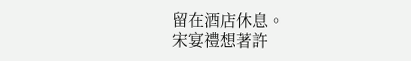留在酒店休息。
宋宴禮想著許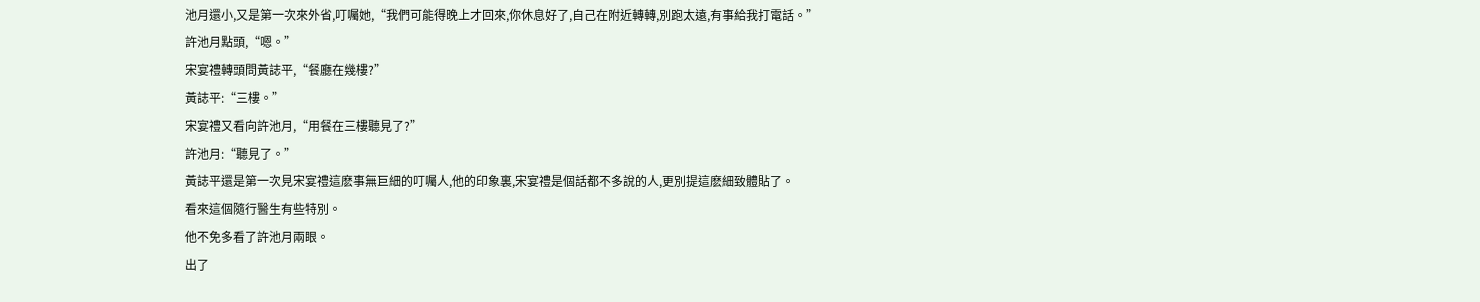池月還小,又是第一次來外省,叮囑她,“我們可能得晚上才回來,你休息好了,自己在附近轉轉,別跑太遠,有事給我打電話。”
許池月點頭,“嗯。”
宋宴禮轉頭問黃誌平,“餐廳在幾樓?”
黃誌平:“三樓。”
宋宴禮又看向許池月,“用餐在三樓聽見了?”
許池月:“聽見了。”
黃誌平還是第一次見宋宴禮這麽事無巨細的叮囑人,他的印象裏,宋宴禮是個話都不多說的人,更別提這麽細致體貼了。
看來這個隨行醫生有些特別。
他不免多看了許池月兩眼。
出了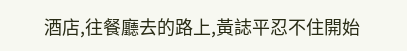酒店,往餐廳去的路上,黃誌平忍不住開始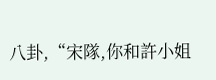八卦,“宋隊,你和許小姐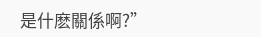是什麽關係啊?”